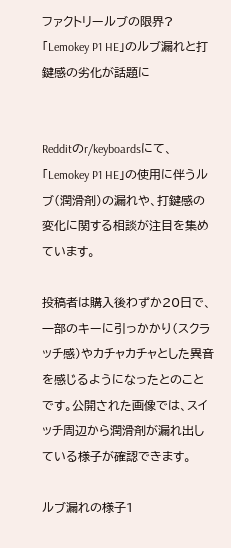ファクトリールブの限界?「Lemokey P1 HE」のルブ漏れと打鍵感の劣化が話題に


Redditのr/keyboardsにて、「Lemokey P1 HE」の使用に伴うルブ(潤滑剤)の漏れや、打鍵感の変化に関する相談が注目を集めています。

投稿者は購入後わずか20日で、一部のキーに引っかかり(スクラッチ感)やカチャカチャとした異音を感じるようになったとのことです。公開された画像では、スイッチ周辺から潤滑剤が漏れ出している様子が確認できます。

ルブ漏れの様子1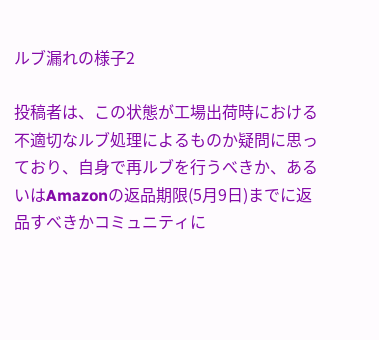ルブ漏れの様子2

投稿者は、この状態が工場出荷時における不適切なルブ処理によるものか疑問に思っており、自身で再ルブを行うべきか、あるいはAmazonの返品期限(5月9日)までに返品すべきかコミュニティに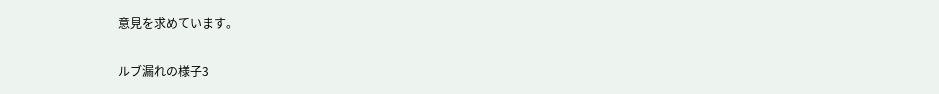意見を求めています。

ルブ漏れの様子3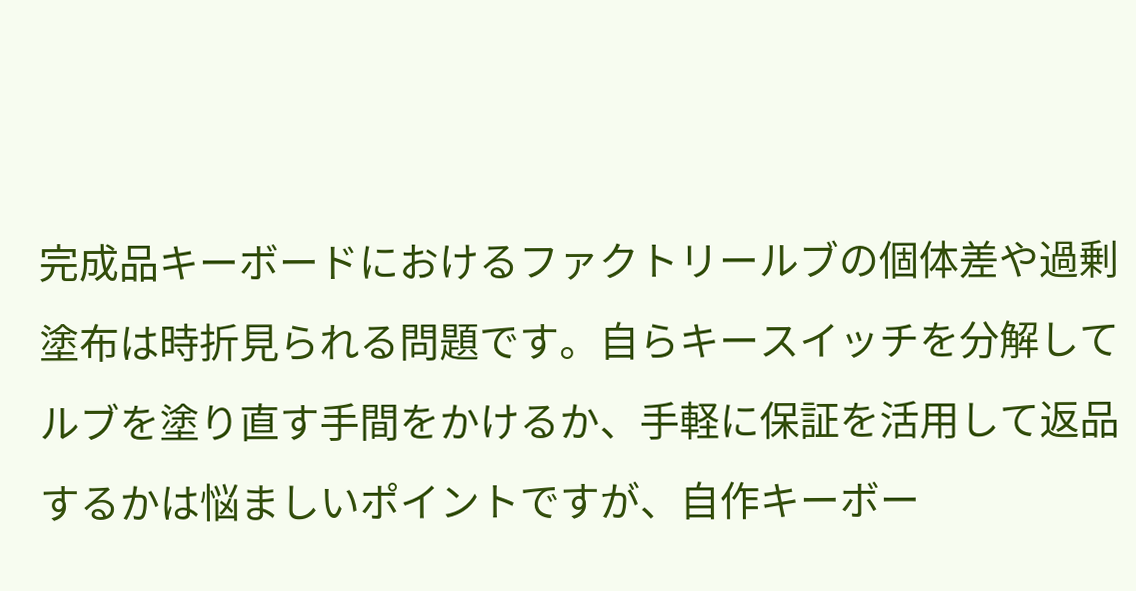完成品キーボードにおけるファクトリールブの個体差や過剰塗布は時折見られる問題です。自らキースイッチを分解してルブを塗り直す手間をかけるか、手軽に保証を活用して返品するかは悩ましいポイントですが、自作キーボー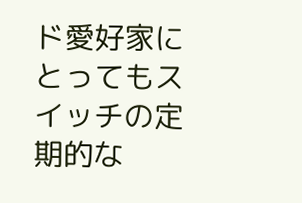ド愛好家にとってもスイッチの定期的な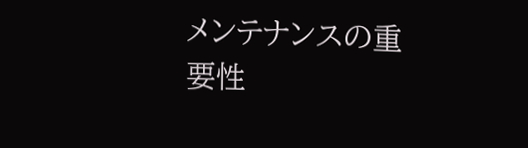メンテナンスの重要性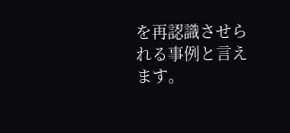を再認識させられる事例と言えます。